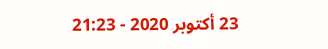23 أكتوبر 2020 - 21:23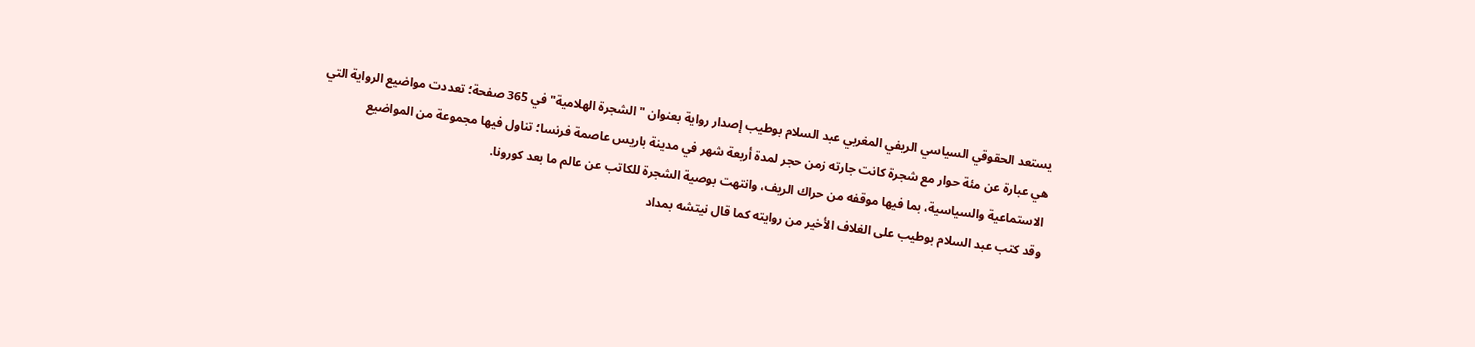يستعد الحقوقي السياسي الريفي المغربي عبد السلام بوطيب إصدار رواية بعنوان "الشجرة الهلامية" في 365 صفحة؛ تعددت مواضيع الرواية التي هي عبارة عن مئة حوار مع شجرة كانت جارته زمن حجر لمدة أربعة شهر في مدينة باريس عاصمة فرنسا؛ تناول فيها مجموعة من المواضيع الاستماعية والسياسية، بما فيها موقفه من حراك الريف، وانتهت بوصية الشجرة للكاتب عن عالم ما بعد كورونا.
وقد كتب عبد السلام بوطيب على الغلاف الأخير من روايته كما قال نيتشه بمداد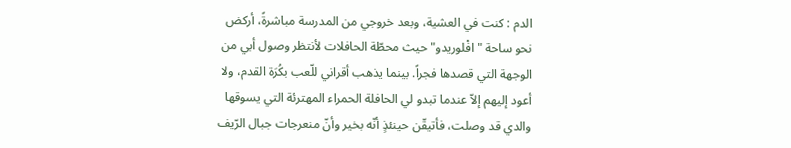الدم : كنت في العشية، وبعد خروجي من المدرسة مباشرةً، أركض نحو ساحة "افْلوريدو" حيث محطّة الحافلات لأنتظر وصول أبي من الوجهة التي قصدها فجراً. بينما يذهب أقراني للّعب بكُرَة القدم، ولا أعود إليهم إلاّ عندما تبدو لي الحافلة الحمراء المهترئة التي يسوقها والدي قد وصلت، فأتيقّن حينئذٍ أنّه بخير وأنّ منعرجات جبال الرّيف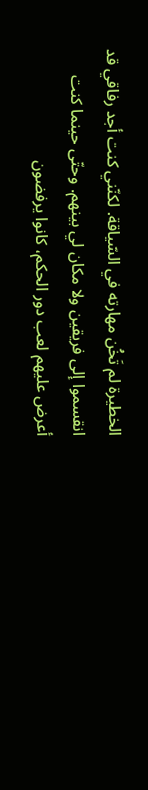الخطيرة لم تَخُن مهارته في السّياقة. لكنّني كنت أجد رفاقي قد انقسموا إلى فريقين ولا مكان لي بينهم. وحتّى حينما كنت أعرض عليهم لعب دور الحكم، كانوا يرفضون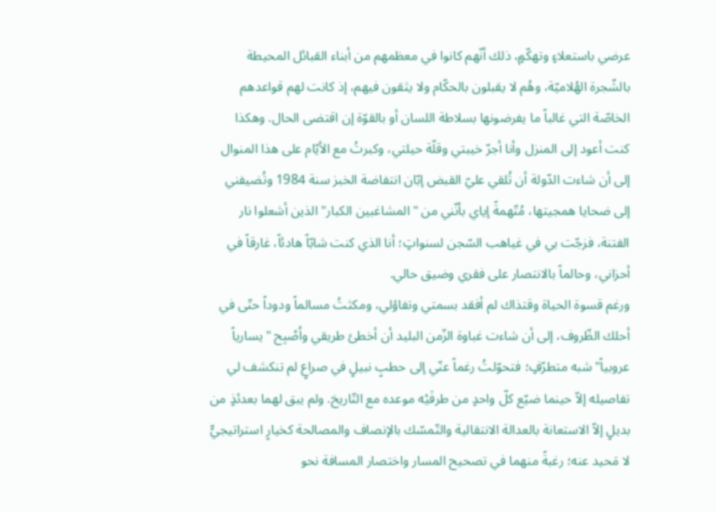عرضي باستعلاءٍ وتهكّمٍ، ذلك أنّهم كانوا في معظمهم من أبناء القبائل المحيطة بالشّجرة الهُلاميّة، وهُم لا يقبلون بالحكّام ولا يثقون فيهم، إذ كانت لهم قواعدهم الخاصّة التي غالباً ما يفرضونها بسلاطة اللسان أو بالقوّة إن اقتضى الحال. وهكذا كنت أعود إلى المنزل وأنا أجرّ خيبتي وقلّة حيلتي، وكبرتُ مع الأيّام على هذا المنوال إلى أن شاءت الدّولة أن تُلقي عليّ القبض إبّان انتفاضة الخبز سنة 1984 وتُضيفني إلى ضحايا همجيتها، مُتّهمةً إياي بأنّني من "المشاغبين الكبار" الذين أشعلوا نار الفتنة، فزجّت بي في غياهب السّجن لسنواتٍ؛ أنا الذي كنت شابّاً هادئاً، غارقاً في أحزاني، وحالماً بالانتصار على فقري وضيق حالي.
ورغم قسوة الحياة وقتذاك لم أفقد بسمتي وتفاؤلي، ومكثتُ مسالماً ودوداً حتّى في أحلك الظّروف، إلى أن شاءت غباوة الزّمن البليد أن أخطئ طريقي واُصْبِح "يسارياً عروبياً" شبه متطرّفٍ؛ فتحوّلتُ رغماً عنّي إلى حطبٍ نبيلٍ في صراعٍ لم تنكشف لي تفاصيله إلاّ حينما ضيّع كلّ واحدٍ من طرفَيْه موعده مع التّاريخ. ولم يبق لهما بعدئذٍ من بديلٍ إلاّ الاستعانة بالعدالة الانتقالية والتّمسّك بالإنصاف والمصالحة كخيارٍ استراتيجيٍّ لا مَحيد عنه؛ رغبةً منهما في تصحيح المسار واختصار المسافة نحو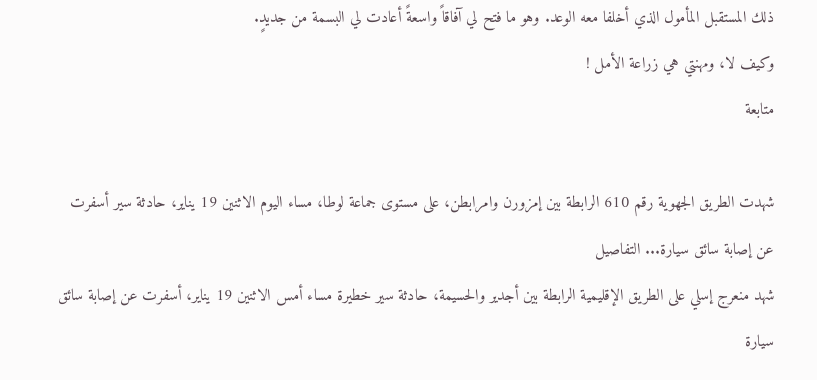ذلك المستقبل المأمول الذي أخلفا معه الوعد. وهو ما فتح لي آفاقاً واسعةً أعادت لي البسمة من جديدٍ.
وكيف لا، ومهنتي هي زراعة الأمل !
متابعة

شهدت الطريق الجهوية رقم 610 الرابطة بين إمزورن وامرابطن، على مستوى جماعة لوطا، مساء اليوم الاثنين 19 يناير، حادثة سير أسفرت عن إصابة سائق سيارة... التفاصيل
شهد منعرج إسلي على الطريق الإقليمية الرابطة بين أجدير والحسيمة، حادثة سير خطيرة مساء أمس الاثنين 19 يناير، أسفرت عن إصابة سائق سيارة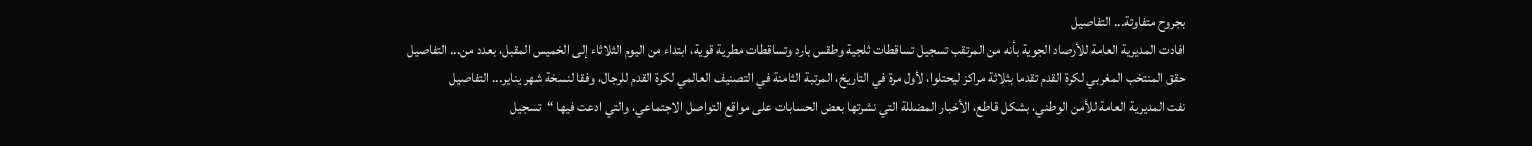بجروح متفاوتة... التفاصيل
افادت المديرية العامة للأرصاد الجوية بأنه من المرتقب تسجيل تساقطات ثلجية وطقس بارد وتساقطات مطرية قوية، ابتداء من اليوم الثلاثاء إلى الخميس المقبل، بعدد من... التفاصيل
حقق المنتخب المغربي لكرة القدم تقدما بثلاثة مراكز ليحتلوا، لأول مرة في التاريخ، المرتبة الثامنة في التصنيف العالمي لكرة القدم للرجال، وفقا لنسخة شهر يناير... التفاصيل
نفت المديرية العامة للأمن الوطني، بشكل قاطع، الأخبار المضللة التي نشرتها بعض الحسابات على مواقع التواصل الاجتماعي، والتي ادعت فيها “تسجيل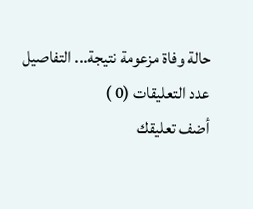حالة وفاة مزعومة نتيجة... التفاصيل
عدد التعليقات (0 )
أضف تعليقك